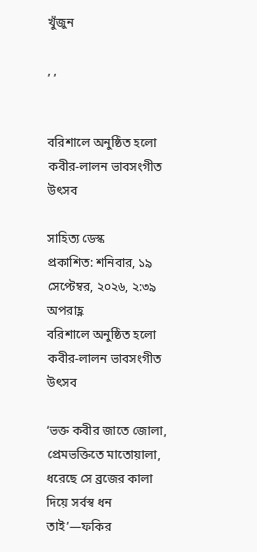খুঁজুন

, ,


বরিশালে অনুষ্ঠিত হলো কবীর-লালন ভাবসংগীত উৎসব

সাহিত্য ডেস্ক
প্রকাশিত: শনিবার, ১৯ সেপ্টেম্বর, ২০২৬, ২:৩৯ অপরাহ্ণ
বরিশালে অনুষ্ঠিত হলো কবীর-লালন ভাবসংগীত উৎসব

‘ভক্ত কবীর জাতে জোলা, প্রেমভক্তিতে মাতোয়ালা, ধরেছে সে ব্রজের কালা দিয়ে সর্বস্ব ধন তাই’—ফকির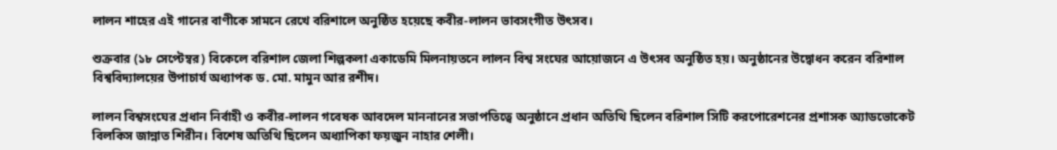লালন শাহের এই গানের বাণীকে সামনে রেখে বরিশালে অনুষ্ঠিত হয়েছে কবীর-লালন ভাবসংগীত উৎসব।

শুক্রবার (১৮ সেপ্টেম্বর) বিকেলে বরিশাল জেলা শিল্পকলা একাডেমি মিলনায়তনে লালন বিশ্ব সংঘের আয়োজনে এ উৎসব অনুষ্ঠিত হয়। অনুষ্ঠানের উদ্বোধন করেন বরিশাল বিশ্ববিদ্যালয়ের উপাচার্য অধ্যাপক ড. মো. মামুন আর রশীদ।

লালন বিশ্বসংঘের প্রধান নির্বাহী ও কবীর-লালন গবেষক আবদেল মাননানের সভাপতিত্বে অনুষ্ঠানে প্রধান অতিথি ছিলেন বরিশাল সিটি করপোরেশনের প্রশাসক অ্যাডভোকেট বিলকিস জান্নাত শিরীন। বিশেষ অতিথি ছিলেন অধ্যাপিকা ফয়জুন নাহার শেলী।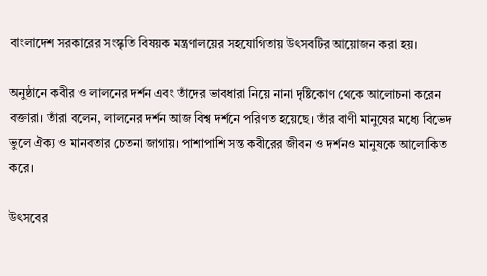বাংলাদেশ সরকারের সংস্কৃতি বিষয়ক মন্ত্রণালয়ের সহযোগিতায় উৎসবটির আয়োজন করা হয়।

অনুষ্ঠানে কবীর ও লালনের দর্শন এবং তাঁদের ভাবধারা নিয়ে নানা দৃষ্টিকোণ থেকে আলোচনা করেন বক্তারা। তাঁরা বলেন, লালনের দর্শন আজ বিশ্ব দর্শনে পরিণত হয়েছে। তাঁর বাণী মানুষের মধ্যে বিভেদ ভুলে ঐক্য ও মানবতার চেতনা জাগায়। পাশাপাশি সন্ত কবীরের জীবন ও দর্শনও মানুষকে আলোকিত করে।

উৎসবের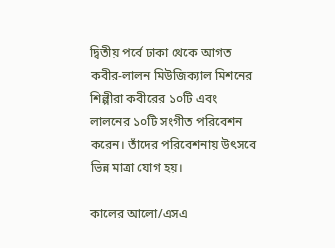দ্বিতীয় পর্বে ঢাকা থেকে আগত কবীর-লালন মিউজিক্যাল মিশনের শিল্পীরা কবীরের ১০টি এবং লালনের ১০টি সংগীত পরিবেশন করেন। তাঁদের পরিবেশনায় উৎসবে ভিন্ন মাত্রা যোগ হয়।

কালের আলো/এসএ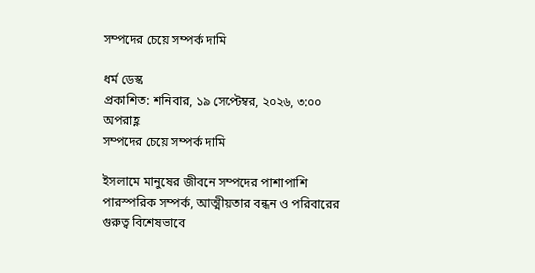সম্পদের চেয়ে সম্পর্ক দামি

ধর্ম ডেস্ক
প্রকাশিত: শনিবার, ১৯ সেপ্টেম্বর, ২০২৬, ৩:০০ অপরাহ্ণ
সম্পদের চেয়ে সম্পর্ক দামি

ইসলামে মানুষের জীবনে সম্পদের পাশাপাশি পারস্পরিক সম্পর্ক, আত্মীয়তার বন্ধন ও পরিবারের গুরুত্ব বিশেষভাবে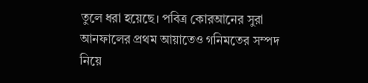তুলে ধরা হয়েছে। পবিত্র কোরআনের সুরা আনফালের প্রথম আয়াতেও গনিমতের সম্পদ নিয়ে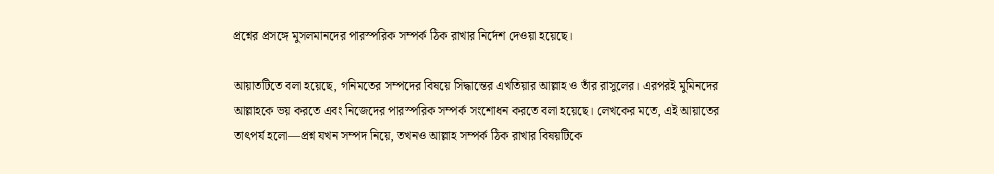প্রশ্নের প্রসঙ্গে মুসলমানদের পারস্পরিক সম্পর্ক ঠিক রাখার নির্দেশ দেওয়া হয়েছে।

আয়াতটিতে বলা হয়েছে, গনিমতের সম্পদের বিষয়ে সিদ্ধান্তের এখতিয়ার আল্লাহ ও তাঁর রাসুলের। এরপরই মুমিনদের আল্লাহকে ভয় করতে এবং নিজেদের পারস্পরিক সম্পর্ক সংশোধন করতে বলা হয়েছে। লেখকের মতে, এই আয়াতের তাৎপর্য হলো—প্রশ্ন যখন সম্পদ নিয়ে, তখনও আল্লাহ সম্পর্ক ঠিক রাখার বিষয়টিকে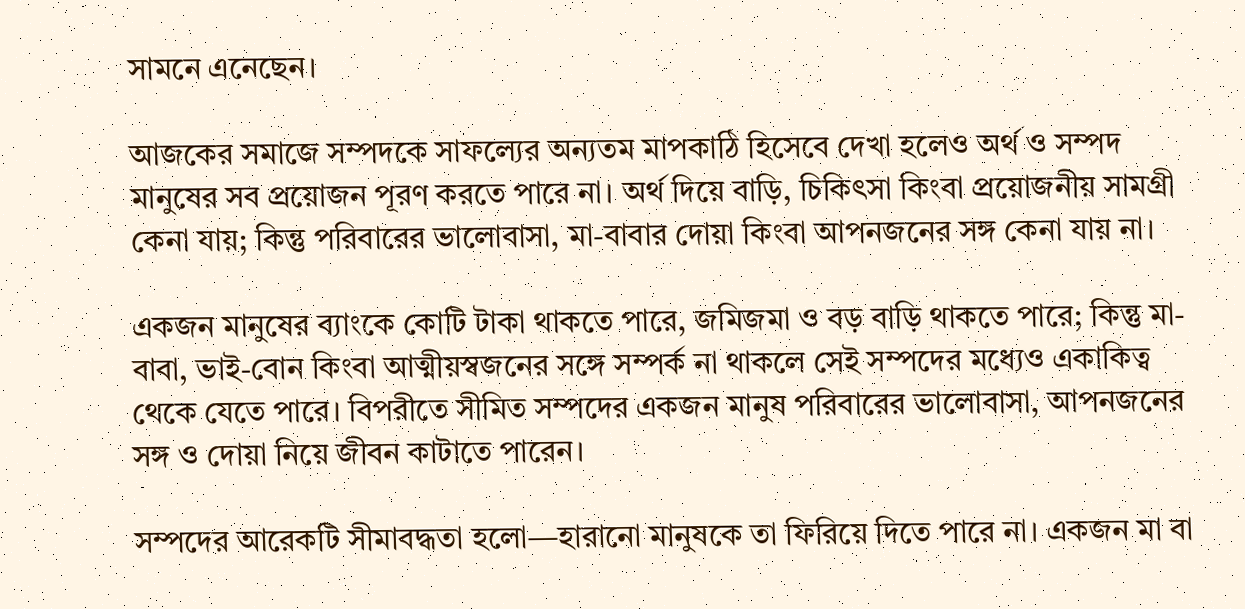সামনে এনেছেন।

আজকের সমাজে সম্পদকে সাফল্যের অন্যতম মাপকাঠি হিসেবে দেখা হলেও অর্থ ও সম্পদ মানুষের সব প্রয়োজন পূরণ করতে পারে না। অর্থ দিয়ে বাড়ি, চিকিৎসা কিংবা প্রয়োজনীয় সামগ্রী কেনা যায়; কিন্তু পরিবারের ভালোবাসা, মা-বাবার দোয়া কিংবা আপনজনের সঙ্গ কেনা যায় না।

একজন মানুষের ব্যাংকে কোটি টাকা থাকতে পারে, জমিজমা ও বড় বাড়ি থাকতে পারে; কিন্তু মা-বাবা, ভাই-বোন কিংবা আত্মীয়স্বজনের সঙ্গে সম্পর্ক না থাকলে সেই সম্পদের মধ্যেও একাকিত্ব থেকে যেতে পারে। বিপরীতে সীমিত সম্পদের একজন মানুষ পরিবারের ভালোবাসা, আপনজনের সঙ্গ ও দোয়া নিয়ে জীবন কাটাতে পারেন।

সম্পদের আরেকটি সীমাবদ্ধতা হলো—হারানো মানুষকে তা ফিরিয়ে দিতে পারে না। একজন মা বা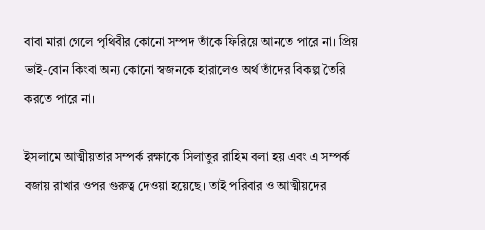বাবা মারা গেলে পৃথিবীর কোনো সম্পদ তাঁকে ফিরিয়ে আনতে পারে না। প্রিয় ভাই-বোন কিংবা অন্য কোনো স্বজনকে হারালেও অর্থ তাঁদের বিকল্প তৈরি করতে পারে না।

ইসলামে আত্মীয়তার সম্পর্ক রক্ষাকে সিলাতুর রাহিম বলা হয় এবং এ সম্পর্ক বজায় রাখার ওপর গুরুত্ব দেওয়া হয়েছে। তাই পরিবার ও আত্মীয়দের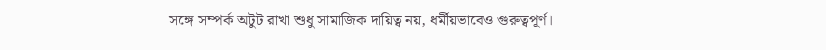সঙ্গে সম্পর্ক অটুট রাখা শুধু সামাজিক দায়িত্ব নয়, ধর্মীয়ভাবেও গুরুত্বপূর্ণ।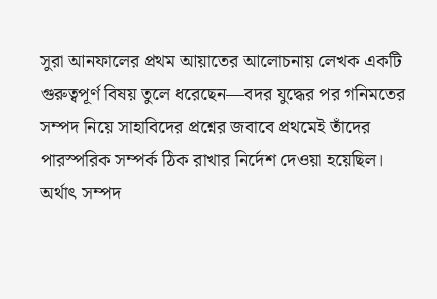সুরা আনফালের প্রথম আয়াতের আলোচনায় লেখক একটি গুরুত্বপূর্ণ বিষয় তুলে ধরেছেন—বদর যুদ্ধের পর গনিমতের সম্পদ নিয়ে সাহাবিদের প্রশ্নের জবাবে প্রথমেই তাঁদের পারস্পরিক সম্পর্ক ঠিক রাখার নির্দেশ দেওয়া হয়েছিল। অর্থাৎ সম্পদ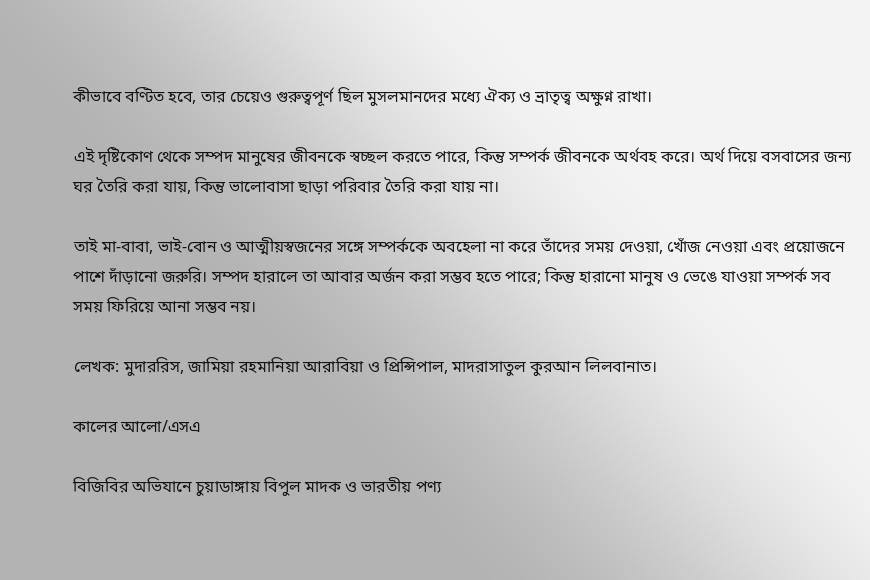কীভাবে বণ্টিত হবে, তার চেয়েও গুরুত্বপূর্ণ ছিল মুসলমানদের মধ্যে ঐক্য ও ভ্রাতৃত্ব অক্ষুণ্ন রাখা।

এই দৃষ্টিকোণ থেকে সম্পদ মানুষের জীবনকে স্বচ্ছল করতে পারে, কিন্তু সম্পর্ক জীবনকে অর্থবহ করে। অর্থ দিয়ে বসবাসের জন্য ঘর তৈরি করা যায়, কিন্তু ভালোবাসা ছাড়া পরিবার তৈরি করা যায় না।

তাই মা-বাবা, ভাই-বোন ও আত্মীয়স্বজনের সঙ্গে সম্পর্ককে অবহেলা না করে তাঁদের সময় দেওয়া, খোঁজ নেওয়া এবং প্রয়োজনে পাশে দাঁড়ানো জরুরি। সম্পদ হারালে তা আবার অর্জন করা সম্ভব হতে পারে; কিন্তু হারানো মানুষ ও ভেঙে যাওয়া সম্পর্ক সব সময় ফিরিয়ে আনা সম্ভব নয়।

লেখক: মুদাররিস, জামিয়া রহমানিয়া আরাবিয়া ও প্রিন্সিপাল, মাদরাসাতুল কুরআন লিলবানাত।

কালের আলো/এসএ

বিজিবির অভিযানে চুয়াডাঙ্গায় বিপুল মাদক ও ভারতীয় পণ্য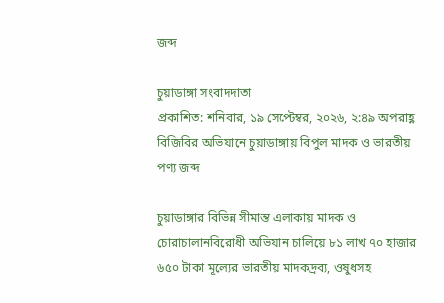জব্দ

চুয়াডাঙ্গা সংবাদদাতা
প্রকাশিত: শনিবার, ১৯ সেপ্টেম্বর, ২০২৬, ২:৪৯ অপরাহ্ণ
বিজিবির অভিযানে চুয়াডাঙ্গায় বিপুল মাদক ও ভারতীয় পণ্য জব্দ

চুয়াডাঙ্গার বিভিন্ন সীমান্ত এলাকায় মাদক ও চোরাচালানবিরোধী অভিযান চালিয়ে ৮১ লাখ ৭০ হাজার ৬৫০ টাকা মূল্যের ভারতীয় মাদকদ্রব্য, ওষুধসহ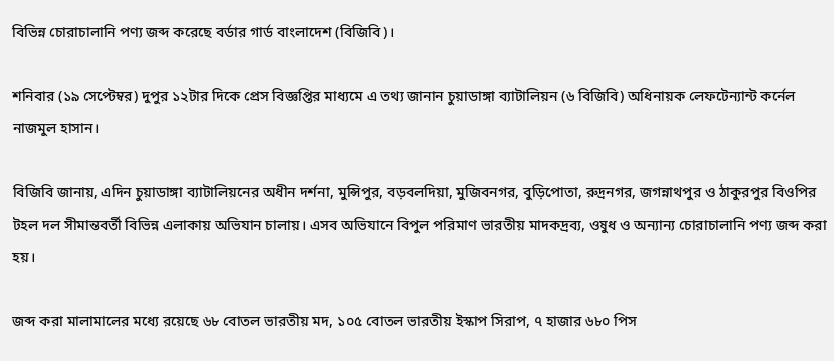বিভিন্ন চোরাচালানি পণ্য জব্দ করেছে বর্ডার গার্ড বাংলাদেশ (বিজিবি)।

শনিবার (১৯ সেপ্টেম্বর) দুপুর ১২টার দিকে প্রেস বিজ্ঞপ্তির মাধ্যমে এ তথ্য জানান চুয়াডাঙ্গা ব্যাটালিয়ন (৬ বিজিবি) অধিনায়ক লেফটেন্যান্ট কর্নেল নাজমুল হাসান।

বিজিবি জানায়, এদিন চুয়াডাঙ্গা ব্যাটালিয়নের অধীন দর্শনা, মুন্সিপুর, বড়বলদিয়া, মুজিবনগর, বুড়িপোতা, রুদ্রনগর, জগন্নাথপুর ও ঠাকুরপুর বিওপির টহল দল সীমান্তবর্তী বিভিন্ন এলাকায় অভিযান চালায়। এসব অভিযানে বিপুল পরিমাণ ভারতীয় মাদকদ্রব্য, ওষুধ ও অন্যান্য চোরাচালানি পণ্য জব্দ করা হয়।

জব্দ করা মালামালের মধ্যে রয়েছে ৬৮ বোতল ভারতীয় মদ, ১০৫ বোতল ভারতীয় ইস্কাপ সিরাপ, ৭ হাজার ৬৮০ পিস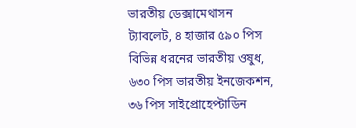ভারতীয় ডেক্সামেথাসন ট্যাবলেট, ৪ হাজার ৫৯০ পিস বিভিন্ন ধরনের ভারতীয় ওষুধ, ৬৩০ পিস ভারতীয় ইনজেকশন, ৩৬ পিস সাইপ্রোহেপ্টাডিন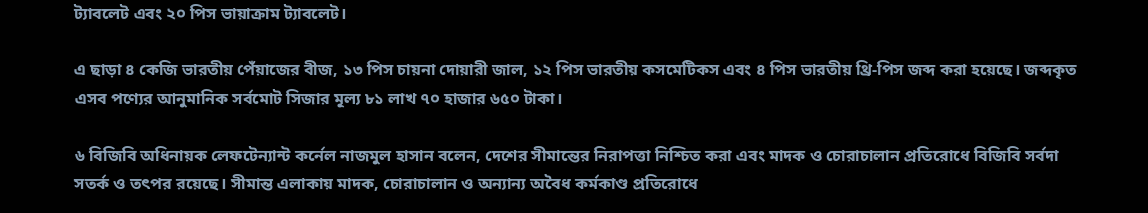ট্যাবলেট এবং ২০ পিস ভায়াক্রাম ট্যাবলেট।

এ ছাড়া ৪ কেজি ভারতীয় পেঁয়াজের বীজ, ১৩ পিস চায়না দোয়ারী জাল, ১২ পিস ভারতীয় কসমেটিকস এবং ৪ পিস ভারতীয় থ্রি-পিস জব্দ করা হয়েছে। জব্দকৃত এসব পণ্যের আনুমানিক সর্বমোট সিজার মূল্য ৮১ লাখ ৭০ হাজার ৬৫০ টাকা।

৬ বিজিবি অধিনায়ক লেফটেন্যান্ট কর্নেল নাজমুল হাসান বলেন, দেশের সীমান্তের নিরাপত্তা নিশ্চিত করা এবং মাদক ও চোরাচালান প্রতিরোধে বিজিবি সর্বদা সতর্ক ও তৎপর রয়েছে। সীমান্ত এলাকায় মাদক, চোরাচালান ও অন্যান্য অবৈধ কর্মকাণ্ড প্রতিরোধে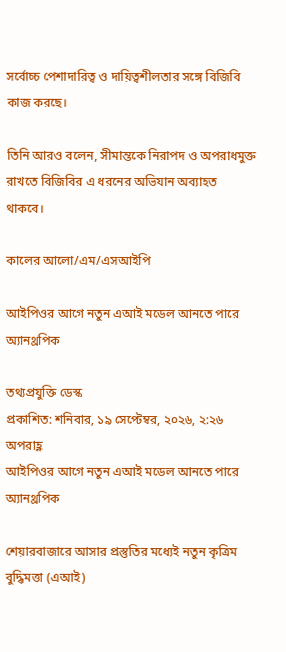সর্বোচ্চ পেশাদারিত্ব ও দায়িত্বশীলতার সঙ্গে বিজিবি কাজ করছে।

তিনি আরও বলেন, সীমান্তকে নিরাপদ ও অপরাধমুক্ত রাখতে বিজিবির এ ধরনের অভিযান অব্যাহত থাকবে।

কালের আলো/এম/এসআইপি

আইপিওর আগে নতুন এআই মডেল আনতে পারে অ্যানথ্রপিক

তথ্যপ্রযুক্তি ডেস্ক
প্রকাশিত: শনিবার, ১৯ সেপ্টেম্বর, ২০২৬, ২:২৬ অপরাহ্ণ
আইপিওর আগে নতুন এআই মডেল আনতে পারে অ্যানথ্রপিক

শেয়ারবাজারে আসার প্রস্তুতির মধ্যেই নতুন কৃত্রিম বুদ্ধিমত্তা (এআই)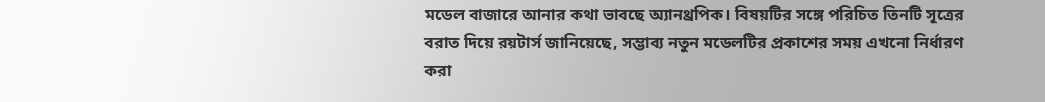মডেল বাজারে আনার কথা ভাবছে অ্যানথ্রপিক। বিষয়টির সঙ্গে পরিচিত তিনটি সূত্রের বরাত দিয়ে রয়টার্স জানিয়েছে, সম্ভাব্য নতুন মডেলটির প্রকাশের সময় এখনো নির্ধারণ করা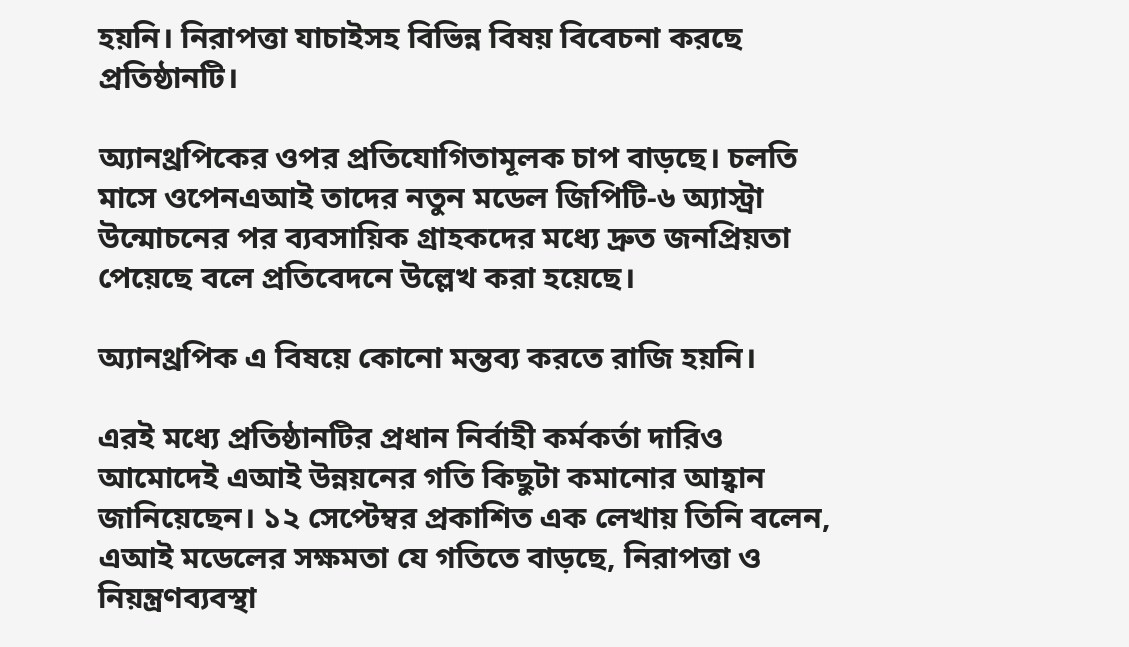হয়নি। নিরাপত্তা যাচাইসহ বিভিন্ন বিষয় বিবেচনা করছে প্রতিষ্ঠানটি।

অ্যানথ্রপিকের ওপর প্রতিযোগিতামূলক চাপ বাড়ছে। চলতি মাসে ওপেনএআই তাদের নতুন মডেল জিপিটি-৬ অ্যাস্ট্রা উন্মোচনের পর ব্যবসায়িক গ্রাহকদের মধ্যে দ্রুত জনপ্রিয়তা পেয়েছে বলে প্রতিবেদনে উল্লেখ করা হয়েছে।

অ্যানথ্রপিক এ বিষয়ে কোনো মন্তব্য করতে রাজি হয়নি।

এরই মধ্যে প্রতিষ্ঠানটির প্রধান নির্বাহী কর্মকর্তা দারিও আমোদেই এআই উন্নয়নের গতি কিছুটা কমানোর আহ্বান জানিয়েছেন। ১২ সেপ্টেম্বর প্রকাশিত এক লেখায় তিনি বলেন, এআই মডেলের সক্ষমতা যে গতিতে বাড়ছে, নিরাপত্তা ও নিয়ন্ত্রণব্যবস্থা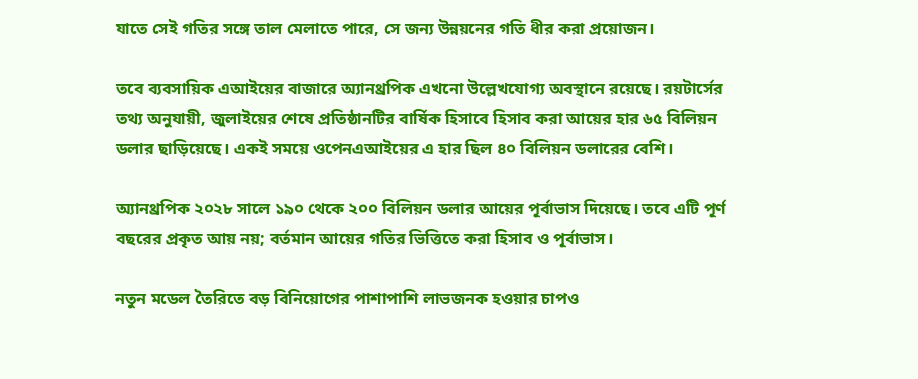যাতে সেই গতির সঙ্গে তাল মেলাতে পারে, সে জন্য উন্নয়নের গতি ধীর করা প্রয়োজন।

তবে ব্যবসায়িক এআইয়ের বাজারে অ্যানথ্রপিক এখনো উল্লেখযোগ্য অবস্থানে রয়েছে। রয়টার্সের তথ্য অনুযায়ী, জুলাইয়ের শেষে প্রতিষ্ঠানটির বার্ষিক হিসাবে হিসাব করা আয়ের হার ৬৫ বিলিয়ন ডলার ছাড়িয়েছে। একই সময়ে ওপেনএআইয়ের এ হার ছিল ৪০ বিলিয়ন ডলারের বেশি।

অ্যানথ্রপিক ২০২৮ সালে ১৯০ থেকে ২০০ বিলিয়ন ডলার আয়ের পূর্বাভাস দিয়েছে। তবে এটি পূর্ণ বছরের প্রকৃত আয় নয়; বর্তমান আয়ের গতির ভিত্তিতে করা হিসাব ও পূর্বাভাস।

নতুন মডেল তৈরিতে বড় বিনিয়োগের পাশাপাশি লাভজনক হওয়ার চাপও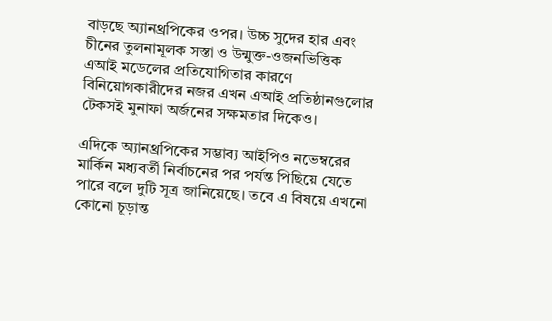বাড়ছে অ্যানথ্রপিকের ওপর। উচ্চ সুদের হার এবং চীনের তুলনামূলক সস্তা ও উন্মুক্ত-ওজনভিত্তিক এআই মডেলের প্রতিযোগিতার কারণে বিনিয়োগকারীদের নজর এখন এআই প্রতিষ্ঠানগুলোর টেকসই মুনাফা অর্জনের সক্ষমতার দিকেও।

এদিকে অ্যানথ্রপিকের সম্ভাব্য আইপিও নভেম্বরের মার্কিন মধ্যবর্তী নির্বাচনের পর পর্যন্ত পিছিয়ে যেতে পারে বলে দুটি সূত্র জানিয়েছে। তবে এ বিষয়ে এখনো কোনো চূড়ান্ত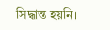সিদ্ধান্ত হয়নি।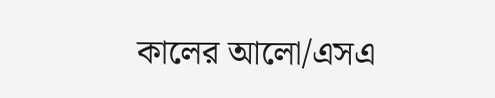কালের আলো/এসএ